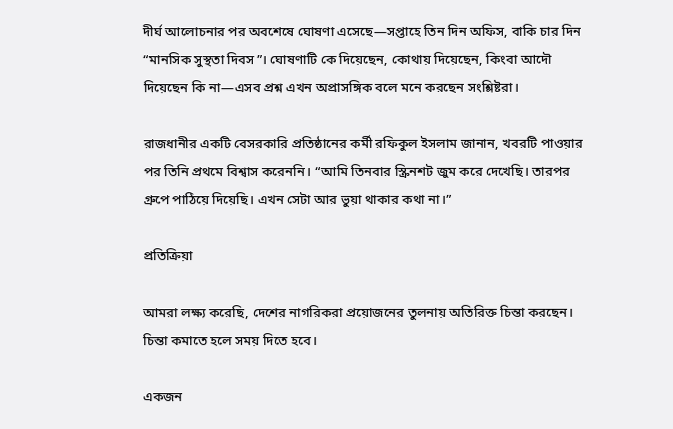দীর্ঘ আলোচনার পর অবশেষে ঘোষণা এসেছে—সপ্তাহে তিন দিন অফিস, বাকি চার দিন “মানসিক সুস্থতা দিবস”। ঘোষণাটি কে দিয়েছেন, কোথায় দিয়েছেন, কিংবা আদৌ দিয়েছেন কি না—এসব প্রশ্ন এখন অপ্রাসঙ্গিক বলে মনে করছেন সংশ্লিষ্টরা।

রাজধানীর একটি বেসরকারি প্রতিষ্ঠানের কর্মী রফিকুল ইসলাম জানান, খবরটি পাওয়ার পর তিনি প্রথমে বিশ্বাস করেননি। “আমি তিনবার স্ক্রিনশট জুম করে দেখেছি। তারপর গ্রুপে পাঠিয়ে দিয়েছি। এখন সেটা আর ভুয়া থাকার কথা না।”

প্রতিক্রিয়া

আমরা লক্ষ্য করেছি, দেশের নাগরিকরা প্রয়োজনের তুলনায় অতিরিক্ত চিন্তা করছেন। চিন্তা কমাতে হলে সময় দিতে হবে।

একজন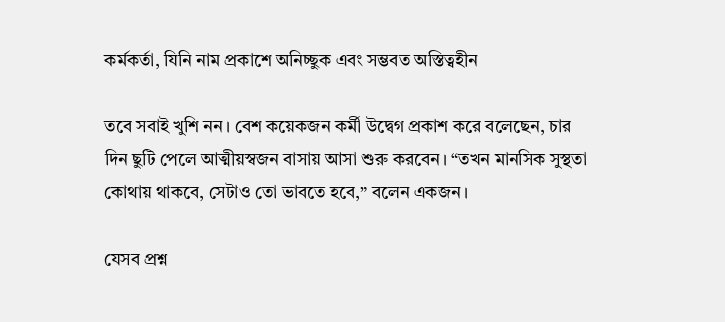কর্মকর্তা, যিনি নাম প্রকাশে অনিচ্ছুক এবং সম্ভবত অস্তিত্বহীন

তবে সবাই খুশি নন। বেশ কয়েকজন কর্মী উদ্বেগ প্রকাশ করে বলেছেন, চার দিন ছুটি পেলে আত্মীয়স্বজন বাসায় আসা শুরু করবেন। “তখন মানসিক সুস্থতা কোথায় থাকবে, সেটাও তো ভাবতে হবে,” বলেন একজন।

যেসব প্রশ্ন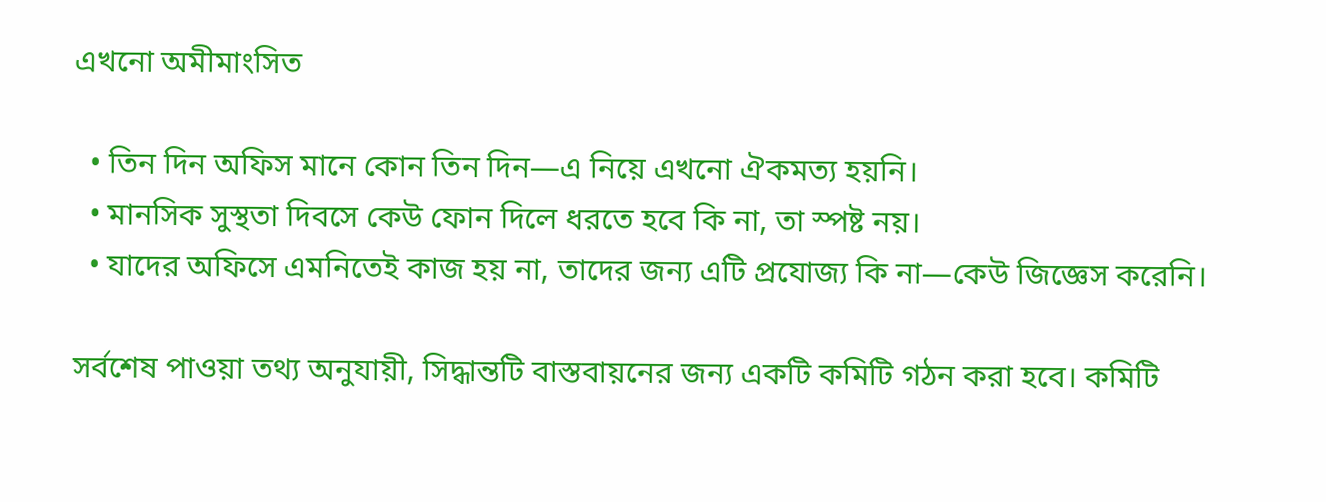এখনো অমীমাংসিত

  • তিন দিন অফিস মানে কোন তিন দিন—এ নিয়ে এখনো ঐকমত্য হয়নি।
  • মানসিক সুস্থতা দিবসে কেউ ফোন দিলে ধরতে হবে কি না, তা স্পষ্ট নয়।
  • যাদের অফিসে এমনিতেই কাজ হয় না, তাদের জন্য এটি প্রযোজ্য কি না—কেউ জিজ্ঞেস করেনি।

সর্বশেষ পাওয়া তথ্য অনুযায়ী, সিদ্ধান্তটি বাস্তবায়নের জন্য একটি কমিটি গঠন করা হবে। কমিটি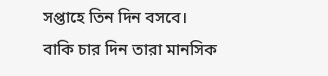সপ্তাহে তিন দিন বসবে। বাকি চার দিন তারা মানসিক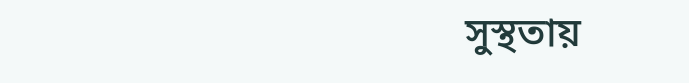সুস্থতায়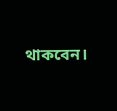থাকবেন।